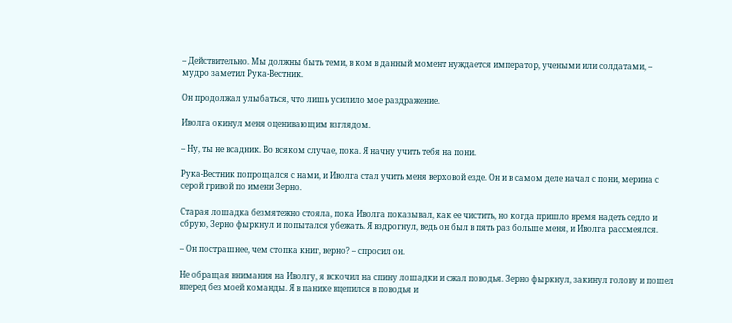– Действительно. Мы должны быть теми, в ком в данный момент нуждается император, учеными или солдатами, – мудро заметил Рука-Вестник.

Он продолжал улыбаться, что лишь усилило мое раздражение.

Иволга окинул меня оценивающим взглядом.

– Ну, ты не всадник. Во всяком случае, пока. Я начну учить тебя на пони.

Рука-Вестник попрощался с нами, и Иволга стал учить меня верховой езде. Он и в самом деле начал с пони, мерина с серой гривой по имени Зерно.

Старая лошадка безмятежно стояла, пока Иволга показывал, как ее чистить, но когда пришло время надеть седло и сбрую, Зерно фыркнул и попытался убежать. Я вздрогнул, ведь он был в пять раз больше меня, и Иволга рассмеялся.

– Он пострашнее, чем стопка книг, верно? – спросил он.

Не обращая внимания на Иволгу, я вскочил на спину лошадки и сжал поводья. Зерно фыркнул, закинул голову и пошел вперед без моей команды. Я в панике вцепился в поводья и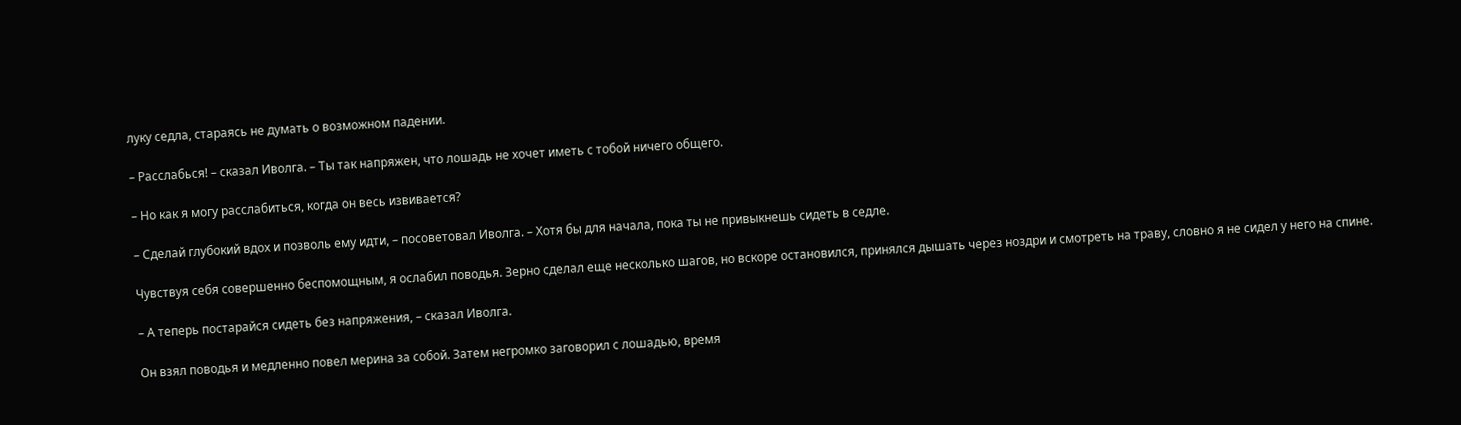луку седла, стараясь не думать о возможном падении.

– Расслабься! – сказал Иволга. – Ты так напряжен, что лошадь не хочет иметь с тобой ничего общего.

– Но как я могу расслабиться, когда он весь извивается?

– Сделай глубокий вдох и позволь ему идти, – посоветовал Иволга. – Хотя бы для начала, пока ты не привыкнешь сидеть в седле.

Чувствуя себя совершенно беспомощным, я ослабил поводья. Зерно сделал еще несколько шагов, но вскоре остановился, принялся дышать через ноздри и смотреть на траву, словно я не сидел у него на спине.

– А теперь постарайся сидеть без напряжения, – сказал Иволга.

Он взял поводья и медленно повел мерина за собой. Затем негромко заговорил с лошадью, время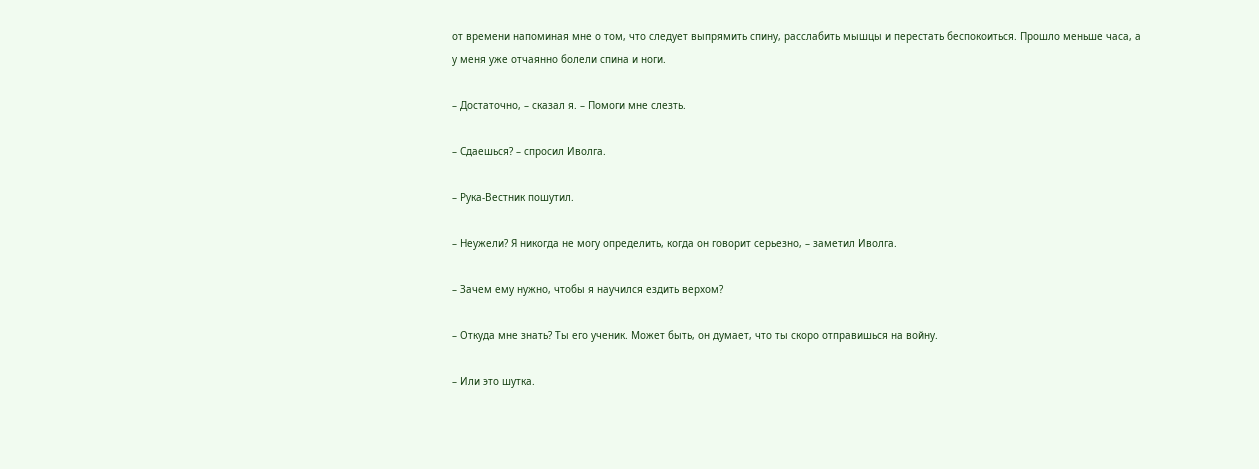от времени напоминая мне о том, что следует выпрямить спину, расслабить мышцы и перестать беспокоиться. Прошло меньше часа, а у меня уже отчаянно болели спина и ноги.

– Достаточно, – сказал я. – Помоги мне слезть.

– Сдаешься? – спросил Иволга.

– Рука-Вестник пошутил.

– Неужели? Я никогда не могу определить, когда он говорит серьезно, – заметил Иволга.

– Зачем ему нужно, чтобы я научился ездить верхом?

– Откуда мне знать? Ты его ученик. Может быть, он думает, что ты скоро отправишься на войну.

– Или это шутка.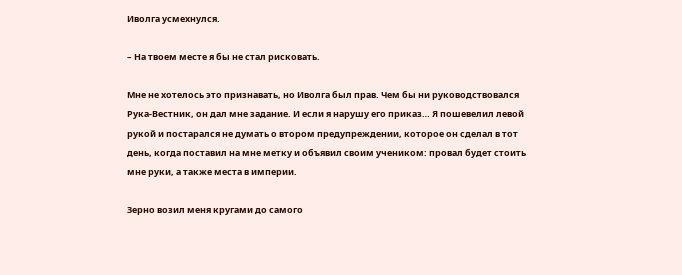Иволга усмехнулся.

– На твоем месте я бы не стал рисковать.

Мне не хотелось это признавать, но Иволга был прав. Чем бы ни руководствовался Рука-Вестник, он дал мне задание. И если я нарушу его приказ… Я пошевелил левой рукой и постарался не думать о втором предупреждении, которое он сделал в тот день, когда поставил на мне метку и объявил своим учеником: провал будет стоить мне руки, а также места в империи.

Зерно возил меня кругами до самого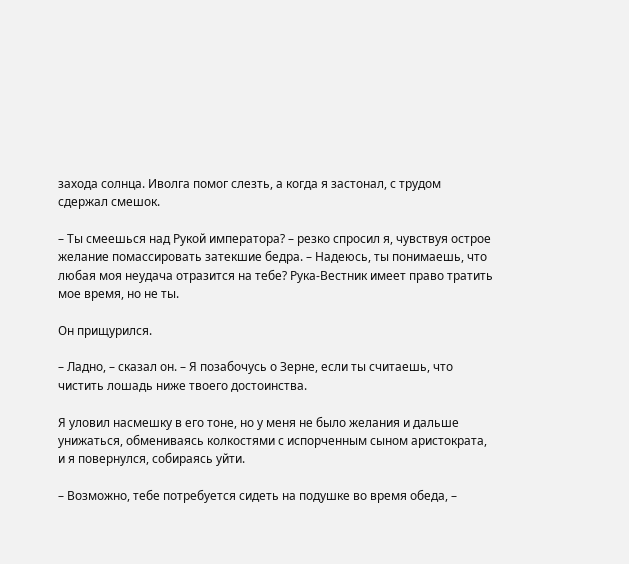захода солнца. Иволга помог слезть, а когда я застонал, с трудом сдержал смешок.

– Ты смеешься над Рукой императора? – резко спросил я, чувствуя острое желание помассировать затекшие бедра. – Надеюсь, ты понимаешь, что любая моя неудача отразится на тебе? Рука-Вестник имеет право тратить мое время, но не ты.

Он прищурился.

– Ладно, – сказал он. – Я позабочусь о Зерне, если ты считаешь, что чистить лошадь ниже твоего достоинства.

Я уловил насмешку в его тоне, но у меня не было желания и дальше унижаться, обмениваясь колкостями с испорченным сыном аристократа, и я повернулся, собираясь уйти.

– Возможно, тебе потребуется сидеть на подушке во время обеда, –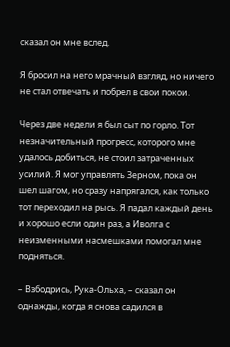сказал он мне вслед.

Я бросил на него мрачный взгляд, но ничего не стал отвечать и побрел в свои покои.

Через две недели я был сыт по горло. Тот незначительный прогресс, которого мне удалось добиться, не стоил затраченных усилий. Я мог управлять Зерном, пока он шел шагом, но сразу напрягался, как только тот переходил на рысь. Я падал каждый день и хорошо если один раз, а Иволга с неизменными насмешками помогал мне подняться.

– Взбодрись, Рука-Ольха, – сказал он однажды, когда я снова садился в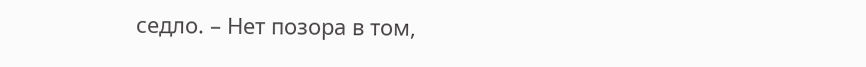седло. – Нет позора в том,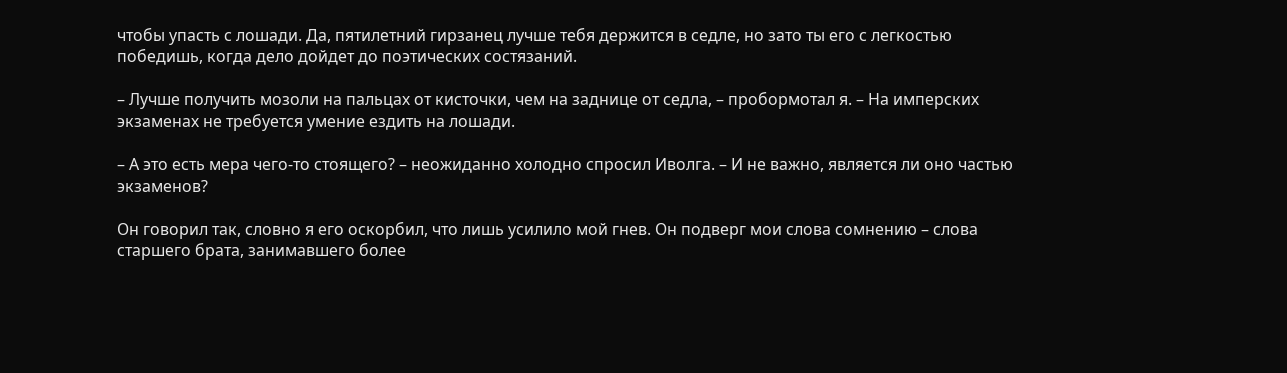чтобы упасть с лошади. Да, пятилетний гирзанец лучше тебя держится в седле, но зато ты его с легкостью победишь, когда дело дойдет до поэтических состязаний.

– Лучше получить мозоли на пальцах от кисточки, чем на заднице от седла, – пробормотал я. – На имперских экзаменах не требуется умение ездить на лошади.

– А это есть мера чего-то стоящего? – неожиданно холодно спросил Иволга. – И не важно, является ли оно частью экзаменов?

Он говорил так, словно я его оскорбил, что лишь усилило мой гнев. Он подверг мои слова сомнению – слова старшего брата, занимавшего более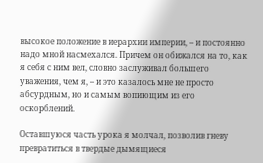высокое положение в иерархии империи, – и постоянно надо мной насмехался. Причем он обижался на то, как я себя с ним вел, словно заслуживал большего уважения, чем я, – и это казалось мне не просто абсурдным, но и самым вопиющим из его оскорблений.

Оставшуюся часть урока я молчал, позволив гневу превратиться в твердые дымящиеся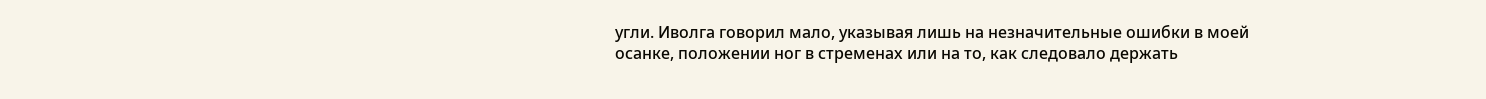угли. Иволга говорил мало, указывая лишь на незначительные ошибки в моей осанке, положении ног в стременах или на то, как следовало держать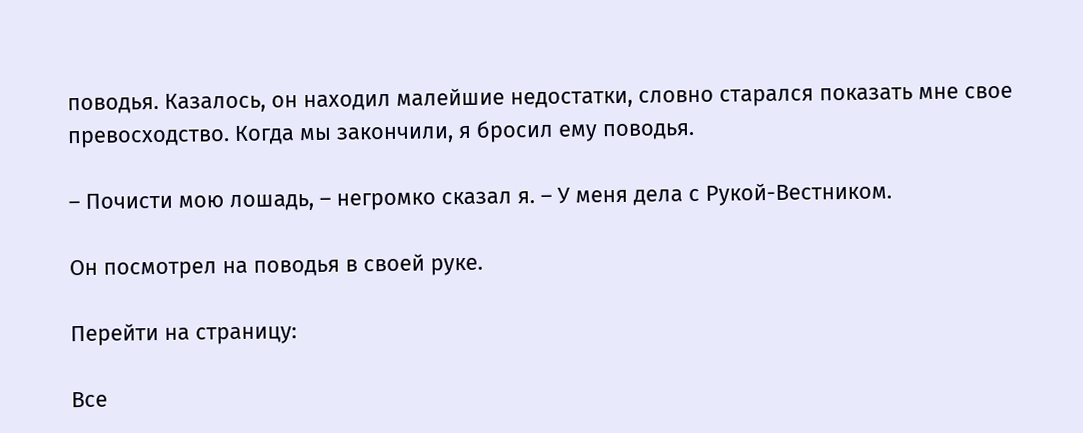поводья. Казалось, он находил малейшие недостатки, словно старался показать мне свое превосходство. Когда мы закончили, я бросил ему поводья.

– Почисти мою лошадь, – негромко сказал я. – У меня дела с Рукой-Вестником.

Он посмотрел на поводья в своей руке.

Перейти на страницу:

Все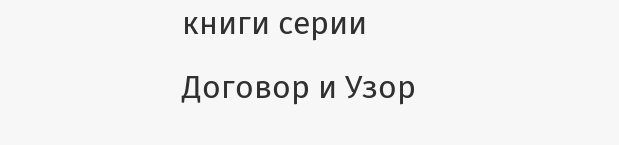книги серии Договор и Узор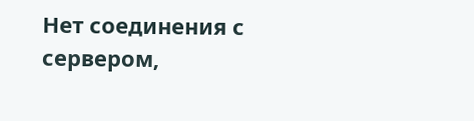Нет соединения с сервером,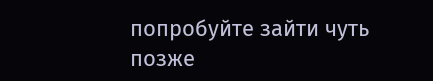попробуйте зайти чуть позже